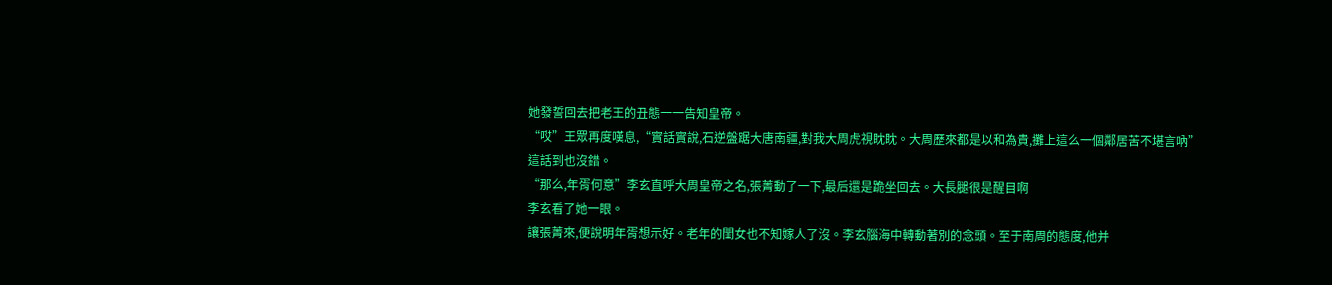她發誓回去把老王的丑態一一告知皇帝。
“哎”王眾再度嘆息,“實話實說,石逆盤踞大唐南疆,對我大周虎視眈眈。大周歷來都是以和為貴,攤上這么一個鄰居苦不堪言吶”
這話到也沒錯。
“那么,年胥何意”李玄直呼大周皇帝之名,張菁動了一下,最后還是跪坐回去。大長腿很是醒目啊
李玄看了她一眼。
讓張菁來,便說明年胥想示好。老年的閨女也不知嫁人了沒。李玄腦海中轉動著別的念頭。至于南周的態度,他并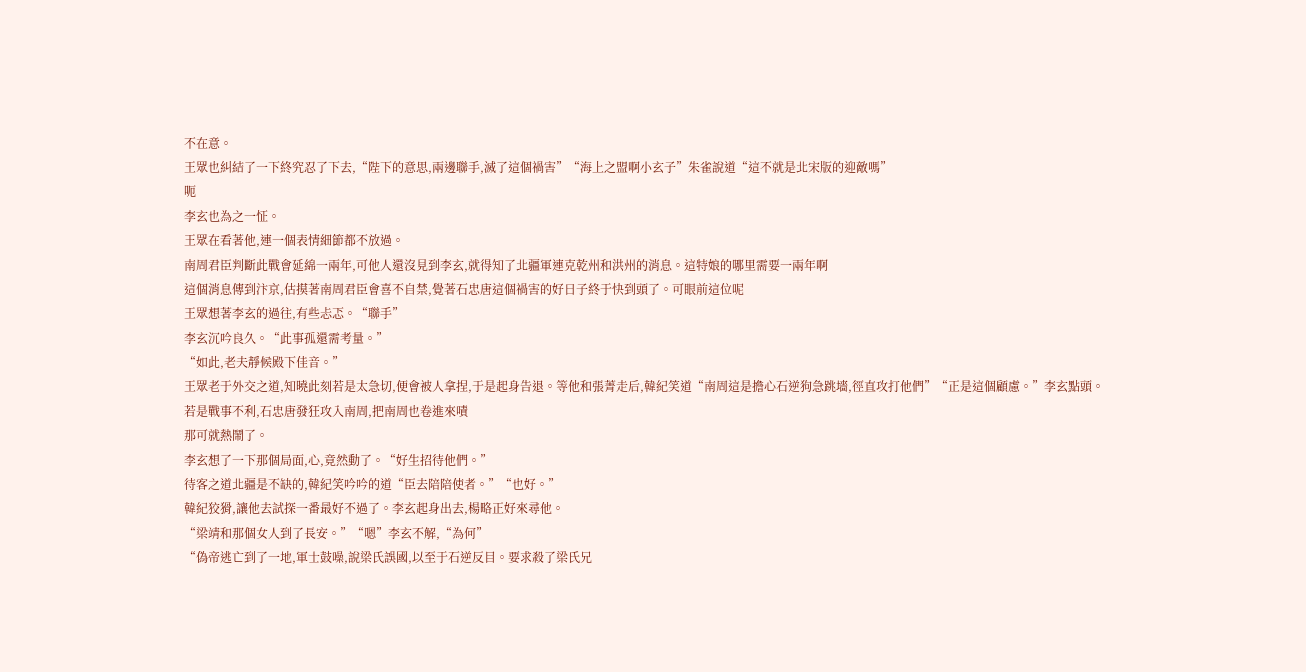不在意。
王眾也糾結了一下終究忍了下去,“陛下的意思,兩邊聯手,滅了這個禍害”“海上之盟啊小玄子”朱雀說道“這不就是北宋版的迎敵嗎”
呃
李玄也為之一怔。
王眾在看著他,連一個表情細節都不放過。
南周君臣判斷此戰會延綿一兩年,可他人還沒見到李玄,就得知了北疆軍連克乾州和洪州的消息。這特娘的哪里需要一兩年啊
這個消息傳到汴京,估摸著南周君臣會喜不自禁,覺著石忠唐這個禍害的好日子終于快到頭了。可眼前這位呢
王眾想著李玄的過往,有些忐忑。“聯手”
李玄沉吟良久。“此事孤還需考量。”
“如此,老夫靜候殿下佳音。”
王眾老于外交之道,知曉此刻若是太急切,便會被人拿捏,于是起身告退。等他和張菁走后,韓紀笑道“南周這是擔心石逆狗急跳墻,徑直攻打他們”“正是這個顧慮。”李玄點頭。
若是戰事不利,石忠唐發狂攻入南周,把南周也卷進來嘖
那可就熱鬧了。
李玄想了一下那個局面,心,竟然動了。“好生招待他們。”
待客之道北疆是不缺的,韓紀笑吟吟的道“臣去陪陪使者。”“也好。”
韓紀狡猾,讓他去試探一番最好不過了。李玄起身出去,楊略正好來尋他。
“梁靖和那個女人到了長安。”“嗯”李玄不解,“為何”
“偽帝逃亡到了一地,軍士鼓噪,說梁氏誤國,以至于石逆反目。要求殺了梁氏兄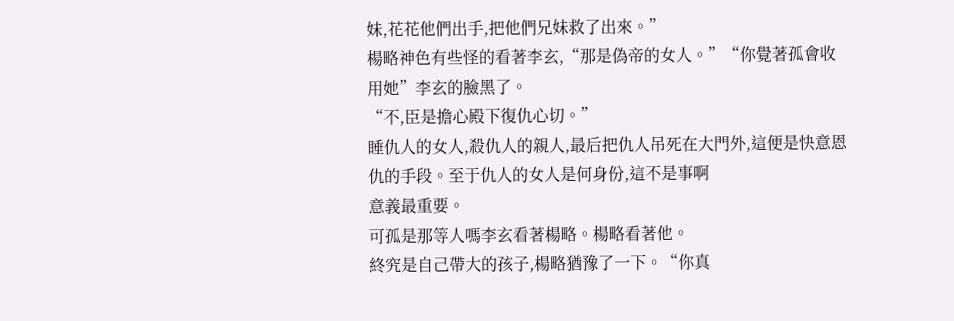妹,花花他們出手,把他們兄妹救了出來。”
楊略神色有些怪的看著李玄,“那是偽帝的女人。”“你覺著孤會收用她”李玄的臉黑了。
“不,臣是擔心殿下復仇心切。”
睡仇人的女人,殺仇人的親人,最后把仇人吊死在大門外,這便是快意恩仇的手段。至于仇人的女人是何身份,這不是事啊
意義最重要。
可孤是那等人嗎李玄看著楊略。楊略看著他。
終究是自己帶大的孩子,楊略猶豫了一下。“你真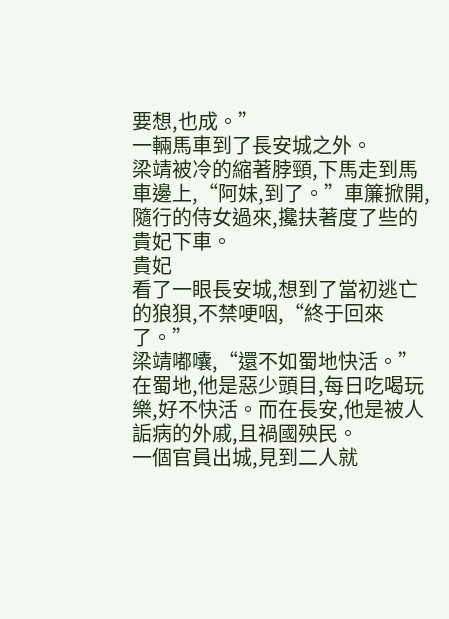要想,也成。”
一輛馬車到了長安城之外。
梁靖被冷的縮著脖頸,下馬走到馬車邊上,“阿妹,到了。”車簾掀開,隨行的侍女過來,攙扶著度了些的貴妃下車。
貴妃
看了一眼長安城,想到了當初逃亡的狼狽,不禁哽咽,“終于回來了。”
梁靖嘟囔,“還不如蜀地快活。”
在蜀地,他是惡少頭目,每日吃喝玩樂,好不快活。而在長安,他是被人詬病的外戚,且禍國殃民。
一個官員出城,見到二人就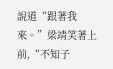說道“跟著我來。”梁靖笑著上前,“不知子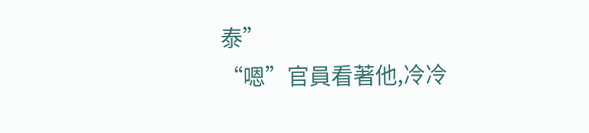泰”
“嗯”官員看著他,冷冷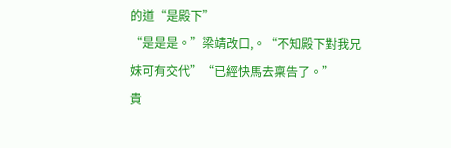的道“是殿下”
“是是是。”梁靖改口,。“不知殿下對我兄妹可有交代”“已經快馬去稟告了。”
貴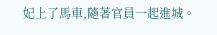妃上了馬車,隨著官員一起進城。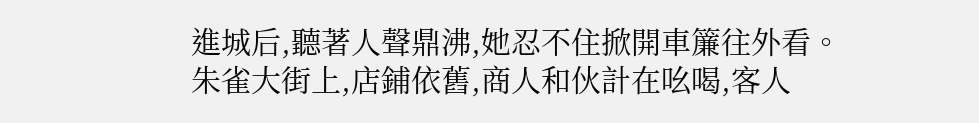進城后,聽著人聲鼎沸,她忍不住掀開車簾往外看。
朱雀大街上,店鋪依舊,商人和伙計在吆喝,客人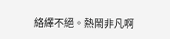絡繹不絕。熱鬧非凡啊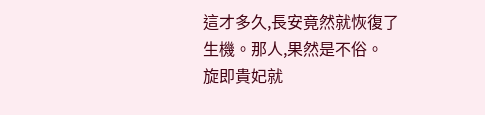這才多久,長安竟然就恢復了生機。那人,果然是不俗。
旋即貴妃就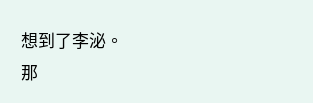想到了李泌。
那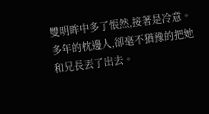雙明眸中多了悵然,接著是冷意。
多年的枕邊人,卻毫不猶豫的把她和兄長丟了出去。